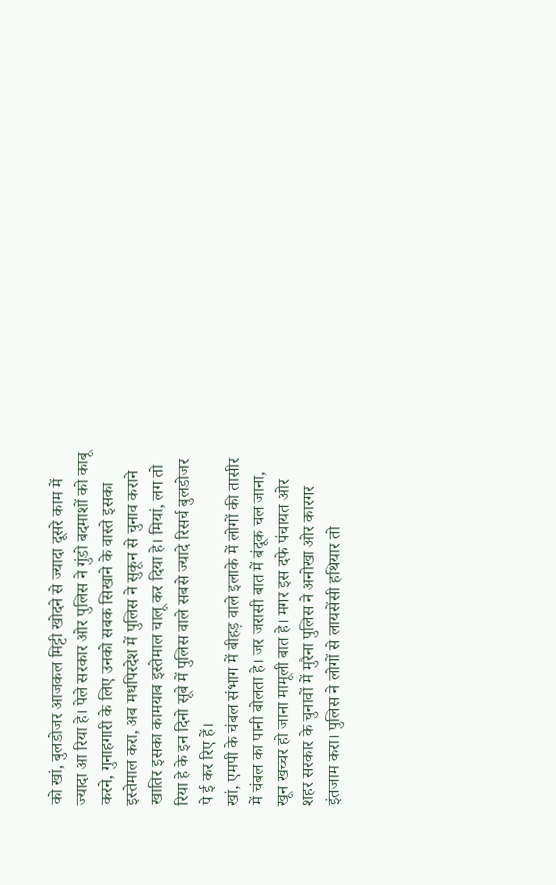को खां, बुलडोजर आजकल मिट्टी खोदने से ज्यादा दूसरे काम में ज्यादा आ रिया हे। पेले सरकार ओर पुलिस ने गुंडो बदमाशों को काबू करने, गुनाहगारी के लिए उनको सबक सिखाने के वास्ते इसका इस्तेमाल करा, अब मधपिरदेश में पुलिस ने सुकून से चुनाव कराने खातिर इसका कामयाब इस्तेमाल चालू कर दिया हे। मियां, लग तो रिया हे के इन दिनो सूबे में पुलिस वाले सबसे ज्यादे रिसर्च बुलडोजर पे ई कर रिए हें।
खां, एमपी के चंबल संभाग में बीहड़ वाले इलाके में लोगों की तासीर में चंबल का पानी बोलता हे। जर जरासी बात में बंदूक चल जाना, खून खच्चर हो जाना मामूली बात हे। मगर इस दफे पंचायत ओर शहर सरकार के चुनावों में मुरैना पुलिस ने अनोखा ओर कारगर इंतजाम करा। पुलिस ने लोगों से लायसेंसी हथियार तो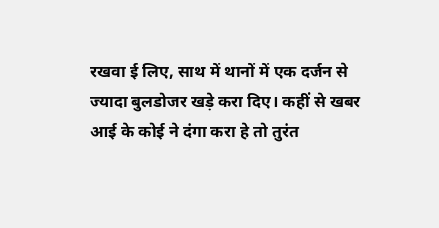रखवा ई लिए, साथ में थानों में एक दर्जन से ज्यादा बुलडोजर खड़े करा दिए। कहीं से खबर आई के कोई ने दंगा करा हे तो तुरंत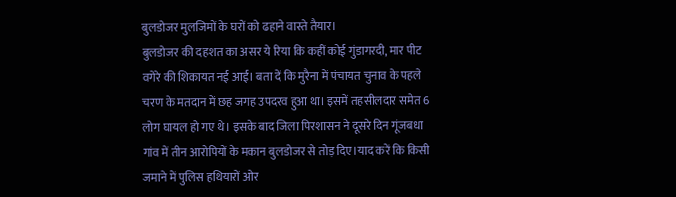बुलडोजर मुलजिमों के घरों को ढहाने वास्ते तैयार।
बुलडोजर की दहशत का असर ये रिया कि कहीं कोई गुंडागरदी, मार पीट वगेरे की शिकायत नई आई। बता दें कि मुरैना में पंचायत चुनाव के पहले चरण के मतदान में छह जगह उपदरव हुआ था। इसमें तहसीलदार समेत 6 लोग घायल हो गए थे। इसके बाद जिला पिरशासन ने दूसरे दिन गूंजबधा गांव में तीन आरोपियों के मकान बुलडोजर से तोड़ दिए।याद करें कि किसी जमाने में पुलिस हथियारों ओर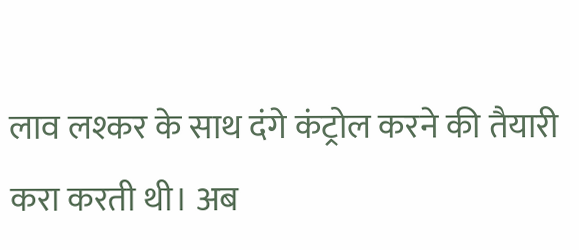लाव लश्कर के साथ दंगे कंट्रोल करने की तैयारी करा करती थी। अब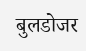बुलडोजर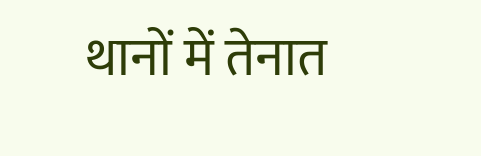थानों में तेनात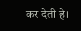कर देती हे।